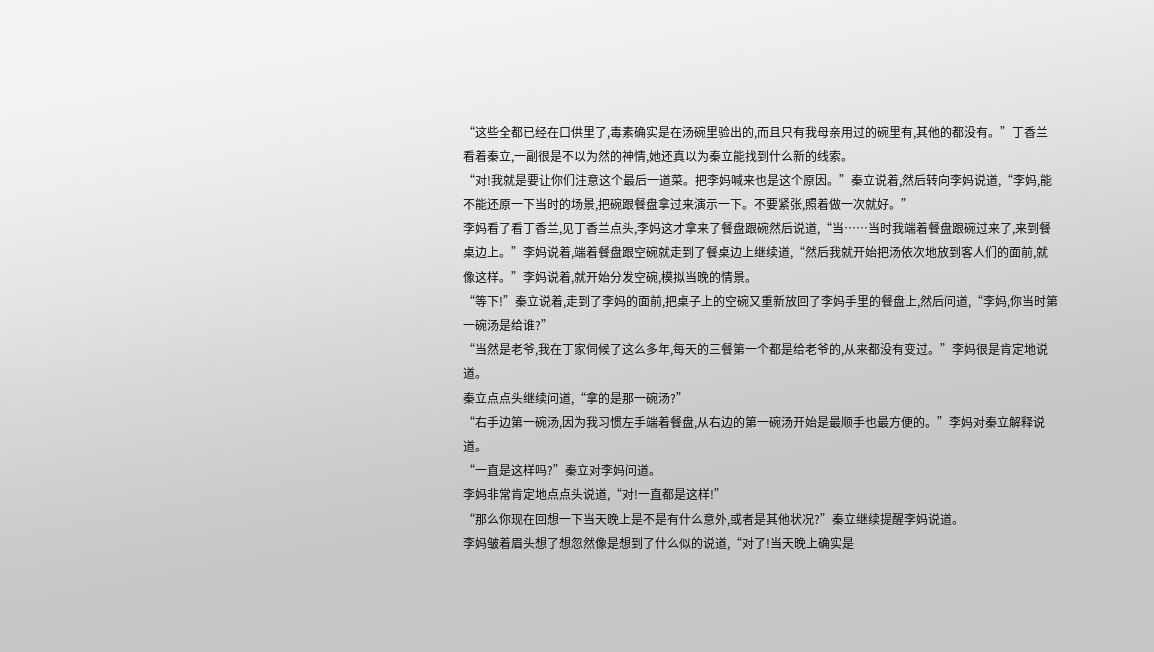“这些全都已经在口供里了,毒素确实是在汤碗里验出的,而且只有我母亲用过的碗里有,其他的都没有。”丁香兰看着秦立,一副很是不以为然的神情,她还真以为秦立能找到什么新的线索。
“对!我就是要让你们注意这个最后一道菜。把李妈喊来也是这个原因。”秦立说着,然后转向李妈说道,“李妈,能不能还原一下当时的场景,把碗跟餐盘拿过来演示一下。不要紧张,照着做一次就好。”
李妈看了看丁香兰,见丁香兰点头,李妈这才拿来了餐盘跟碗然后说道,“当……当时我端着餐盘跟碗过来了,来到餐桌边上。”李妈说着,端着餐盘跟空碗就走到了餐桌边上继续道,“然后我就开始把汤依次地放到客人们的面前,就像这样。”李妈说着,就开始分发空碗,模拟当晚的情景。
“等下!”秦立说着,走到了李妈的面前,把桌子上的空碗又重新放回了李妈手里的餐盘上,然后问道,“李妈,你当时第一碗汤是给谁?”
“当然是老爷,我在丁家伺候了这么多年,每天的三餐第一个都是给老爷的,从来都没有变过。”李妈很是肯定地说道。
秦立点点头继续问道,“拿的是那一碗汤?”
“右手边第一碗汤,因为我习惯左手端着餐盘,从右边的第一碗汤开始是最顺手也最方便的。”李妈对秦立解释说道。
“一直是这样吗?”秦立对李妈问道。
李妈非常肯定地点点头说道,“对!一直都是这样!”
“那么你现在回想一下当天晚上是不是有什么意外,或者是其他状况?”秦立继续提醒李妈说道。
李妈皱着眉头想了想忽然像是想到了什么似的说道,“对了!当天晚上确实是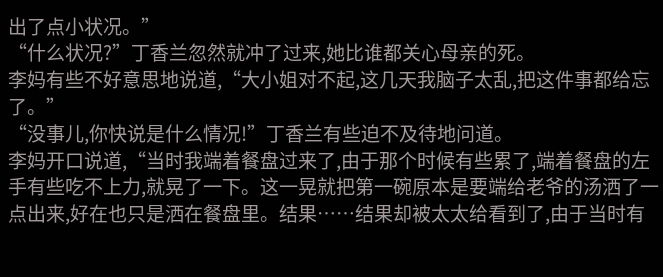出了点小状况。”
“什么状况?”丁香兰忽然就冲了过来,她比谁都关心母亲的死。
李妈有些不好意思地说道,“大小姐对不起,这几天我脑子太乱,把这件事都给忘了。”
“没事儿,你快说是什么情况!”丁香兰有些迫不及待地问道。
李妈开口说道,“当时我端着餐盘过来了,由于那个时候有些累了,端着餐盘的左手有些吃不上力,就晃了一下。这一晃就把第一碗原本是要端给老爷的汤洒了一点出来,好在也只是洒在餐盘里。结果……结果却被太太给看到了,由于当时有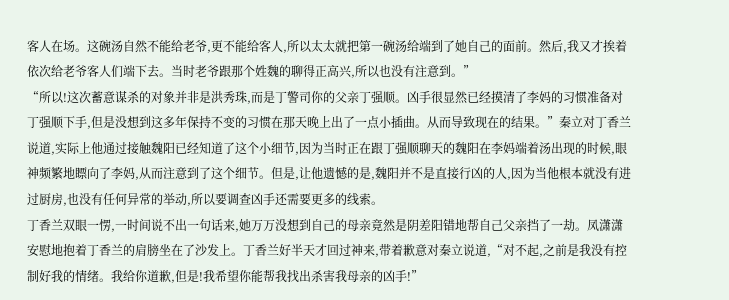客人在场。这碗汤自然不能给老爷,更不能给客人,所以太太就把第一碗汤给端到了她自己的面前。然后,我又才挨着依次给老爷客人们端下去。当时老爷跟那个姓魏的聊得正高兴,所以也没有注意到。”
“所以!这次蓄意谋杀的对象并非是洪秀珠,而是丁警司你的父亲丁强顺。凶手很显然已经摸清了李妈的习惯准备对丁强顺下手,但是没想到这多年保持不变的习惯在那天晚上出了一点小插曲。从而导致现在的结果。”秦立对丁香兰说道,实际上他通过接触魏阳已经知道了这个小细节,因为当时正在跟丁强顺聊天的魏阳在李妈端着汤出现的时候,眼神频繁地瞟向了李妈,从而注意到了这个细节。但是,让他遗憾的是,魏阳并不是直接行凶的人,因为当他根本就没有进过厨房,也没有任何异常的举动,所以要调查凶手还需要更多的线索。
丁香兰双眼一愣,一时间说不出一句话来,她万万没想到自己的母亲竟然是阴差阳错地帮自己父亲挡了一劫。凤潇潇安慰地抱着丁香兰的肩膀坐在了沙发上。丁香兰好半天才回过神来,带着歉意对秦立说道,“对不起,之前是我没有控制好我的情绪。我给你道歉,但是!我希望你能帮我找出杀害我母亲的凶手!”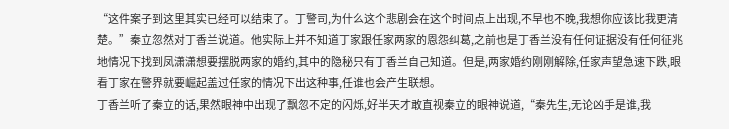“这件案子到这里其实已经可以结束了。丁警司,为什么这个悲剧会在这个时间点上出现,不早也不晚,我想你应该比我更清楚。”秦立忽然对丁香兰说道。他实际上并不知道丁家跟任家两家的恩怨纠葛,之前也是丁香兰没有任何证据没有任何征兆地情况下找到凤潇潇想要摆脱两家的婚约,其中的隐秘只有丁香兰自己知道。但是,两家婚约刚刚解除,任家声望急速下跌,眼看丁家在警界就要崛起盖过任家的情况下出这种事,任谁也会产生联想。
丁香兰听了秦立的话,果然眼神中出现了飘忽不定的闪烁,好半天才敢直视秦立的眼神说道,“秦先生,无论凶手是谁,我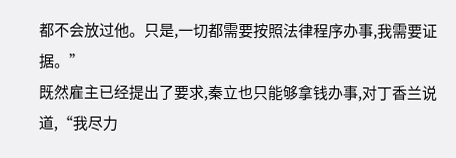都不会放过他。只是,一切都需要按照法律程序办事,我需要证据。”
既然雇主已经提出了要求,秦立也只能够拿钱办事,对丁香兰说道,“我尽力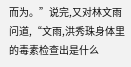而为。”说完,又对林文雨问道,“文雨,洪秀珠身体里的毒素检查出是什么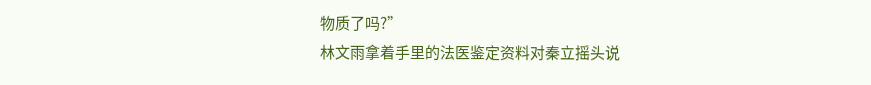物质了吗?”
林文雨拿着手里的法医鉴定资料对秦立摇头说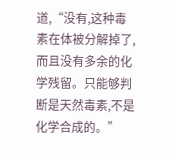道,“没有,这种毒素在体被分解掉了,而且没有多余的化学残留。只能够判断是天然毒素,不是化学合成的。”